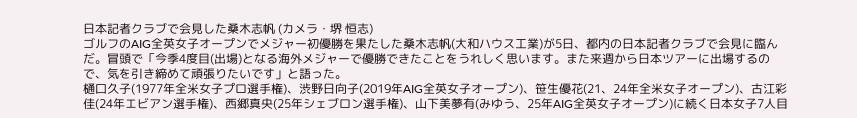日本記者クラブで会見した桑木志帆 (カメラ・堺 恒志)
ゴルフのAIG全英女子オープンでメジャー初優勝を果たした桑木志帆(大和ハウス工業)が5日、都内の日本記者クラブで会見に臨んだ。冒頭で「今季4度目(出場)となる海外メジャーで優勝できたことをうれしく思います。また来週から日本ツアーに出場するので、気を引き締めて頑張りたいです」と語った。
樋口久子(1977年全米女子プロ選手権)、渋野日向子(2019年AIG全英女子オープン)、笹生優花(21、24年全米女子オープン)、古江彩佳(24年エビアン選手権)、西郷真央(25年シェブロン選手権)、山下美夢有(みゆう、25年AIG全英女子オープン)に続く日本女子7人目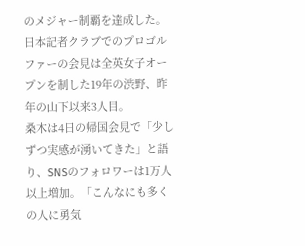のメジャー制覇を達成した。
日本記者クラブでのプロゴルファーの会見は全英女子オープンを制した19年の渋野、昨年の山下以来3人目。
桑木は4日の帰国会見で「少しずつ実感が湧いてきた」と語り、SNSのフォロワーは1万人以上増加。「こんなにも多くの人に勇気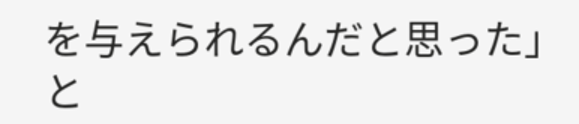を与えられるんだと思った」と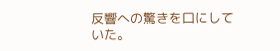反響への驚きを口にしていた。